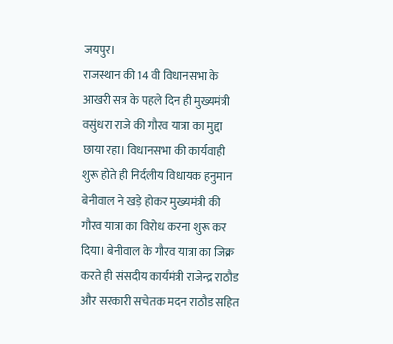जयपुर।
राजस्थान की 14 वी विधानसभा के आखरी सत्र के पहले दिन ही मुख्यमंत्री वसुंधरा राजे की गौरव यात्रा का मुद्दा छाया रहा। विधानसभा की कार्यवाही शुरू होते ही निर्दलीय विधायक हनुमान बेनीवाल ने खड़े होकर मुख्यमंत्री की गौरव यात्रा का विरोध करना शुरू कर दिया। बेनीवाल के गौरव यात्रा का जिक्र करते ही संसदीय कार्यमंत्री राजेन्द्र राठौड और सरकारी सचेतक मदन राठौड सहित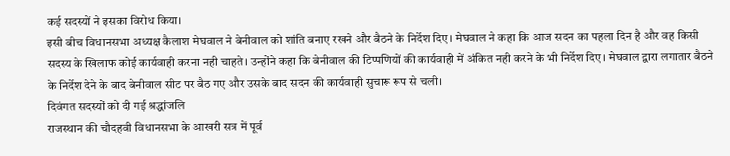कई सदस्यों ने इसका विरोध किया।
इसी बीच विधानसभा अध्यक्ष कैलाश मेघवाल ने बेनीवाल को शांति बनाए रखने और बैठने के निर्देश दिए। मेघवाल ने कहा कि आज सदन का पहला दिन है और वह किसी सदस्य के खिलाफ कोई कार्यवाही करना नही चाहते। उन्होंने कहा कि बेनीवाल की टिप्पणियों की कार्यवाही में अंकित नही करने के भी निर्देश दिए। मेघवाल द्वारा लगातार बैठने के निर्देश देने के बाद बेनीवाल सीट पर बैठ गए और उसके बाद सदन की कार्यवाही सुचारू रूप से चली।
दिवंगत सदस्यों को दी गई श्रद्धांजलि
राजस्थान की चौदहवी विधानसभा के आखरी सत्र में पूर्व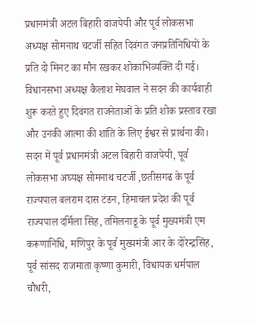प्रधानमंत्री अटल बिहारी वाजपेयी और पूर्व लोकसभा अध्यक्ष सोमनाथ चटर्जी सहित दिवंगत जनप्रतिनिधियों के प्रति दो मिनट का मौन रखकर शोकाभिव्यक्ति दी गई। विधानसभा अध्यक्ष कैलाश मेघवाल ने सदन की कार्यवाही शुरू करते हुए दिवंगत राजनेताओं के प्रति शोक प्रस्ताव रखा और उनकी आत्मा की शांति के लिए ईश्वर से प्रार्थना की।
सदन में पूर्व प्रधानमंत्री अटल बिहारी वाजपेयी, पूर्व लोकसभा अघ्यक्ष सोमनाथ चटर्जी ,छतीसगढ के पूर्व राज्यपाल बलराम दास टंडन, हिमाचल प्रदेश की पूर्व राज्यपाल दर्मिला सिंह, तमिलनाडू के पूर्व मुख्यमंत्री एम करूणानिधि, मणिपुर के पूर्व मुख्यमंत्री आर के दोरेन्द्रसिंह, पूर्व सांसद राजमाता कृष्णा कुमारी, विधायक धर्मपाल चौधरी,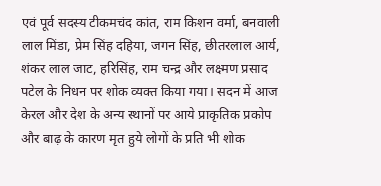एवं पूर्व सदस्य टीकमचंद कांत, राम किशन वर्मा, बनवाली लाल मिंडा, प्रेम सिंह दहिया, जगन सिंह, छीतरलाल आर्य, शंकर लाल जाट, हरिसिंह, राम चन्द्र और लक्ष्मण प्रसाद पटेल के निधन पर शोक व्यक्त किया गया। सदन में आज केरल और देश के अन्य स्थानों पर आये प्राकृतिक प्रकोप और बाढ़ के कारण मृत हुये लोगों के प्रति भी शोक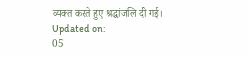व्यक्त करते हुए श्रद्धांजलि दी गई।
Updated on:
05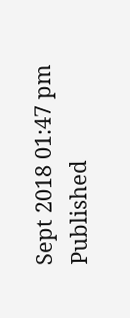Sept 2018 01:47 pm
Published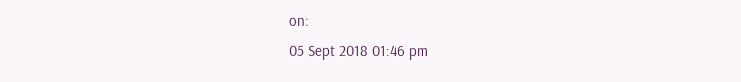on:
05 Sept 2018 01:46 pm